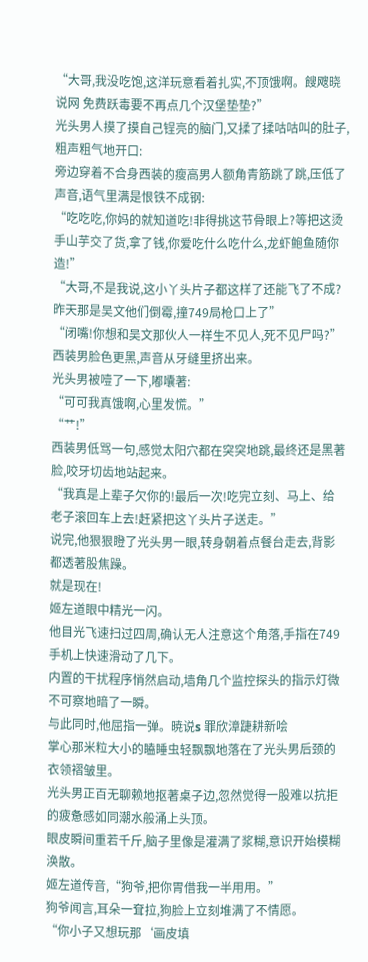“大哥,我没吃饱,这洋玩意看着扎实,不顶饿啊。餿飕晓说网 免费跃毒要不再点几个汉堡垫垫?”
光头男人摸了摸自己锃亮的脑门,又揉了揉咕咕叫的肚子,粗声粗气地开口:
旁边穿着不合身西装的瘦高男人额角青筋跳了跳,压低了声音,语气里满是恨铁不成钢:
“吃吃吃,你妈的就知道吃!非得挑这节骨眼上?等把这烫手山芋交了货,拿了钱,你爱吃什么吃什么,龙虾鲍鱼随你造!”
“大哥,不是我说,这小丫头片子都这样了还能飞了不成?昨天那是吴文他们倒霉,撞749局枪口上了”
“闭嘴!你想和吴文那伙人一样生不见人,死不见尸吗?”
西装男脸色更黑,声音从牙缝里挤出来。
光头男被噎了一下,嘟囔著:
“可可我真饿啊,心里发慌。”
“艹!”
西装男低骂一句,感觉太阳穴都在突突地跳,最终还是黑著脸,咬牙切齿地站起来。
“我真是上辈子欠你的!最后一次!吃完立刻、马上、给老子滚回车上去!赶紧把这丫头片子送走。”
说完,他狠狠瞪了光头男一眼,转身朝着点餐台走去,背影都透著股焦躁。
就是现在!
姬左道眼中精光一闪。
他目光飞速扫过四周,确认无人注意这个角落,手指在749手机上快速滑动了几下。
内置的干扰程序悄然启动,墙角几个监控探头的指示灯微不可察地暗了一瞬。
与此同时,他屈指一弹。暁说s 罪欣漳踕耕新哙
掌心那米粒大小的瞌睡虫轻飘飘地落在了光头男后颈的衣领褶皱里。
光头男正百无聊赖地抠著桌子边,忽然觉得一股难以抗拒的疲惫感如同潮水般涌上头顶。
眼皮瞬间重若千斤,脑子里像是灌满了浆糊,意识开始模糊涣散。
姬左道传音,“狗爷,把你胃借我一半用用。”
狗爷闻言,耳朵一耷拉,狗脸上立刻堆满了不情愿。
“你小子又想玩那‘画皮填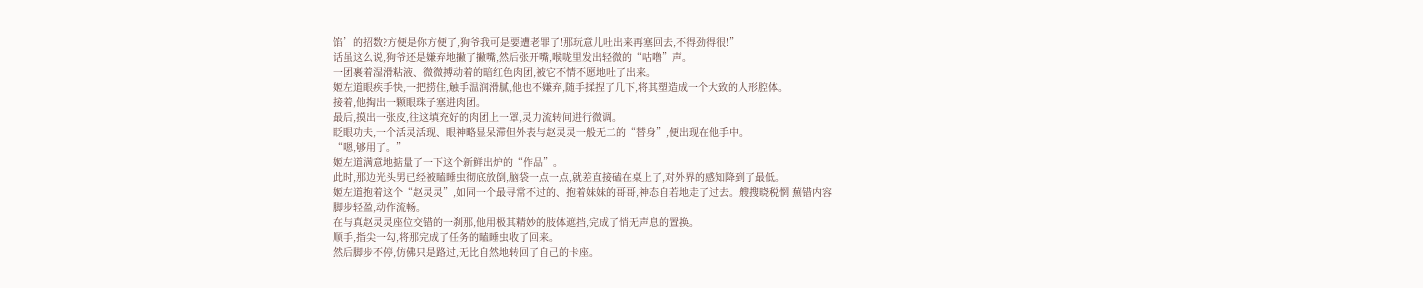馅’的招数?方便是你方便了,狗爷我可是要遭老罪了!那玩意儿吐出来再塞回去,不得劲得很!”
话虽这么说,狗爷还是嫌弃地撇了撇嘴,然后张开嘴,喉咙里发出轻微的“咕噜”声。
一团裹着湿滑粘液、微微搏动着的暗红色肉团,被它不情不愿地吐了出来。
姬左道眼疾手快,一把捞住,触手温润滑腻,他也不嫌弃,随手揉捏了几下,将其塑造成一个大致的人形腔体。
接着,他掏出一颗眼珠子塞进肉团。
最后,摸出一张皮,往这填充好的肉团上一罩,灵力流转间进行微调。
眨眼功夫,一个活灵活现、眼神略显呆滞但外表与赵灵灵一般无二的“替身”,便出现在他手中。
“嗯,够用了。”
姬左道满意地掂量了一下这个新鲜出炉的“作品”。
此时,那边光头男已经被瞌睡虫彻底放倒,脑袋一点一点,就差直接磕在桌上了,对外界的感知降到了最低。
姬左道抱着这个“赵灵灵”,如同一个最寻常不过的、抱着妹妹的哥哥,神态自若地走了过去。艘搜晓税惘 蕪错内容
脚步轻盈,动作流畅。
在与真赵灵灵座位交错的一刹那,他用极其精妙的肢体遮挡,完成了悄无声息的置换。
顺手,指尖一勾,将那完成了任务的瞌睡虫收了回来。
然后脚步不停,仿佛只是路过,无比自然地转回了自己的卡座。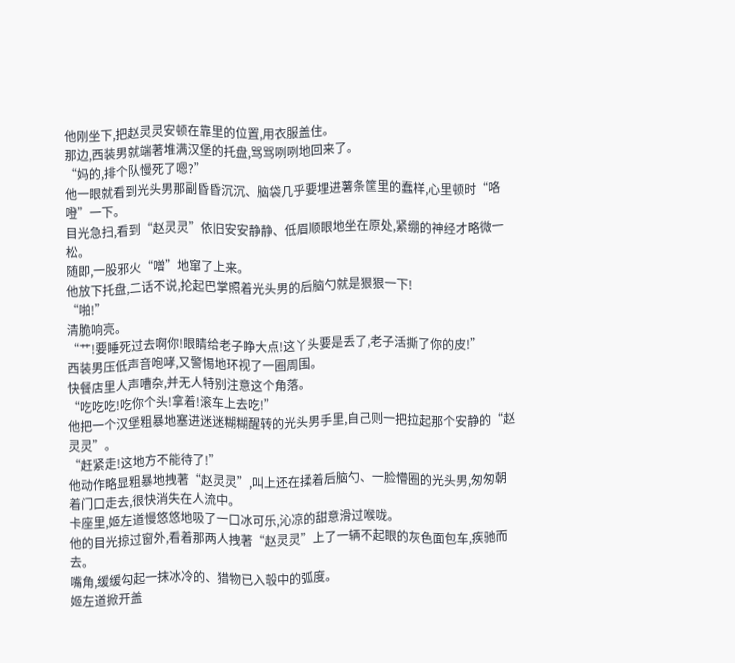他刚坐下,把赵灵灵安顿在靠里的位置,用衣服盖住。
那边,西装男就端著堆满汉堡的托盘,骂骂咧咧地回来了。
“妈的,排个队慢死了嗯?”
他一眼就看到光头男那副昏昏沉沉、脑袋几乎要埋进薯条筐里的蠢样,心里顿时“咯噔”一下。
目光急扫,看到“赵灵灵”依旧安安静静、低眉顺眼地坐在原处,紧绷的神经才略微一松。
随即,一股邪火“噌”地窜了上来。
他放下托盘,二话不说,抡起巴掌照着光头男的后脑勺就是狠狠一下!
“啪!”
清脆响亮。
“艹!要睡死过去啊你!眼睛给老子睁大点!这丫头要是丢了,老子活撕了你的皮!”
西装男压低声音咆哮,又警惕地环视了一圈周围。
快餐店里人声嘈杂,并无人特别注意这个角落。
“吃吃吃!吃你个头!拿着!滚车上去吃!”
他把一个汉堡粗暴地塞进迷迷糊糊醒转的光头男手里,自己则一把拉起那个安静的“赵灵灵”。
“赶紧走!这地方不能待了!”
他动作略显粗暴地拽著“赵灵灵”,叫上还在揉着后脑勺、一脸懵圈的光头男,匆匆朝着门口走去,很快消失在人流中。
卡座里,姬左道慢悠悠地吸了一口冰可乐,沁凉的甜意滑过喉咙。
他的目光掠过窗外,看着那两人拽著“赵灵灵”上了一辆不起眼的灰色面包车,疾驰而去。
嘴角,缓缓勾起一抹冰冷的、猎物已入彀中的弧度。
姬左道掀开盖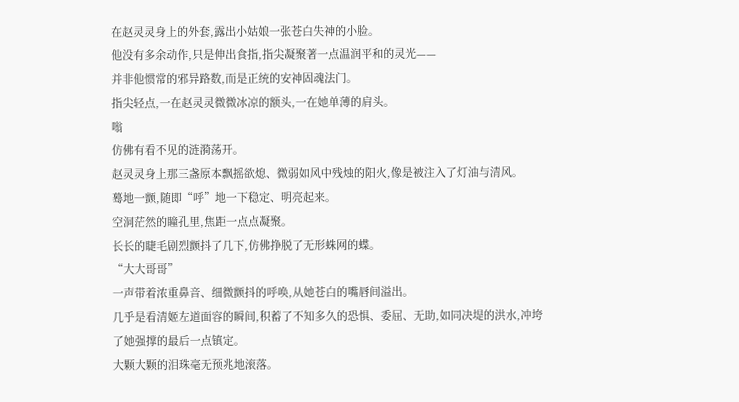在赵灵灵身上的外套,露出小姑娘一张苍白失神的小脸。
他没有多余动作,只是伸出食指,指尖凝聚著一点温润平和的灵光——
并非他惯常的邪异路数,而是正统的安神固魂法门。
指尖轻点,一在赵灵灵微微冰凉的额头,一在她单薄的肩头。
嗡
仿佛有看不见的涟漪荡开。
赵灵灵身上那三盏原本飘摇欲熄、微弱如风中残烛的阳火,像是被注入了灯油与清风。
蓦地一颤,随即“呼”地一下稳定、明亮起来。
空洞茫然的瞳孔里,焦距一点点凝聚。
长长的睫毛剧烈颤抖了几下,仿佛挣脱了无形蛛网的蝶。
“大大哥哥”
一声带着浓重鼻音、细微颤抖的呼唤,从她苍白的嘴唇间溢出。
几乎是看清姬左道面容的瞬间,积蓄了不知多久的恐惧、委屈、无助,如同决堤的洪水,冲垮了她强撑的最后一点镇定。
大颗大颗的泪珠毫无预兆地滚落。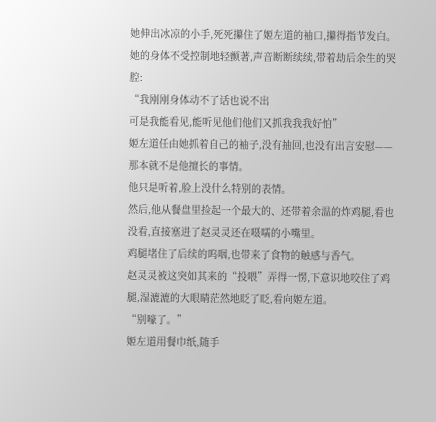她伸出冰凉的小手,死死攥住了姬左道的袖口,攥得指节发白。
她的身体不受控制地轻颤著,声音断断续续,带着劫后余生的哭腔:
“我刚刚身体动不了话也说不出
可是我能看见,能听见他们他们又抓我我我好怕”
姬左道任由她抓着自己的袖子,没有抽回,也没有出言安慰——
那本就不是他擅长的事情。
他只是听着,脸上没什么特别的表情。
然后,他从餐盘里捡起一个最大的、还带着余温的炸鸡腿,看也没看,直接塞进了赵灵灵还在嗫嚅的小嘴里。
鸡腿堵住了后续的呜咽,也带来了食物的触感与香气。
赵灵灵被这突如其来的“投喂”弄得一愣,下意识地咬住了鸡腿,湿漉漉的大眼睛茫然地眨了眨,看向姬左道。
“别嚎了。”
姬左道用餐巾纸,随手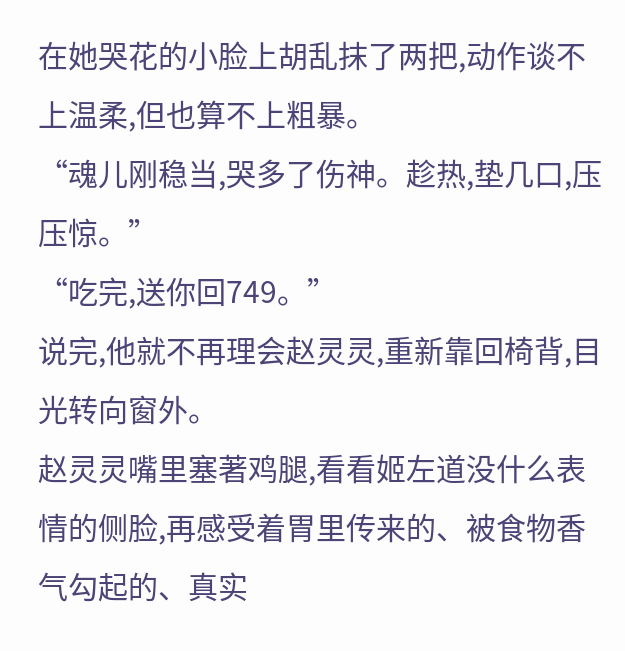在她哭花的小脸上胡乱抹了两把,动作谈不上温柔,但也算不上粗暴。
“魂儿刚稳当,哭多了伤神。趁热,垫几口,压压惊。”
“吃完,送你回749。”
说完,他就不再理会赵灵灵,重新靠回椅背,目光转向窗外。
赵灵灵嘴里塞著鸡腿,看看姬左道没什么表情的侧脸,再感受着胃里传来的、被食物香气勾起的、真实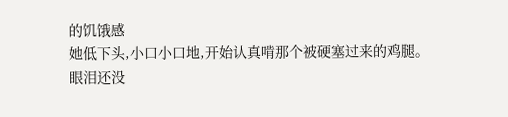的饥饿感
她低下头,小口小口地,开始认真啃那个被硬塞过来的鸡腿。
眼泪还没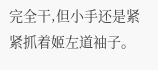完全干,但小手还是紧紧抓着姬左道袖子。